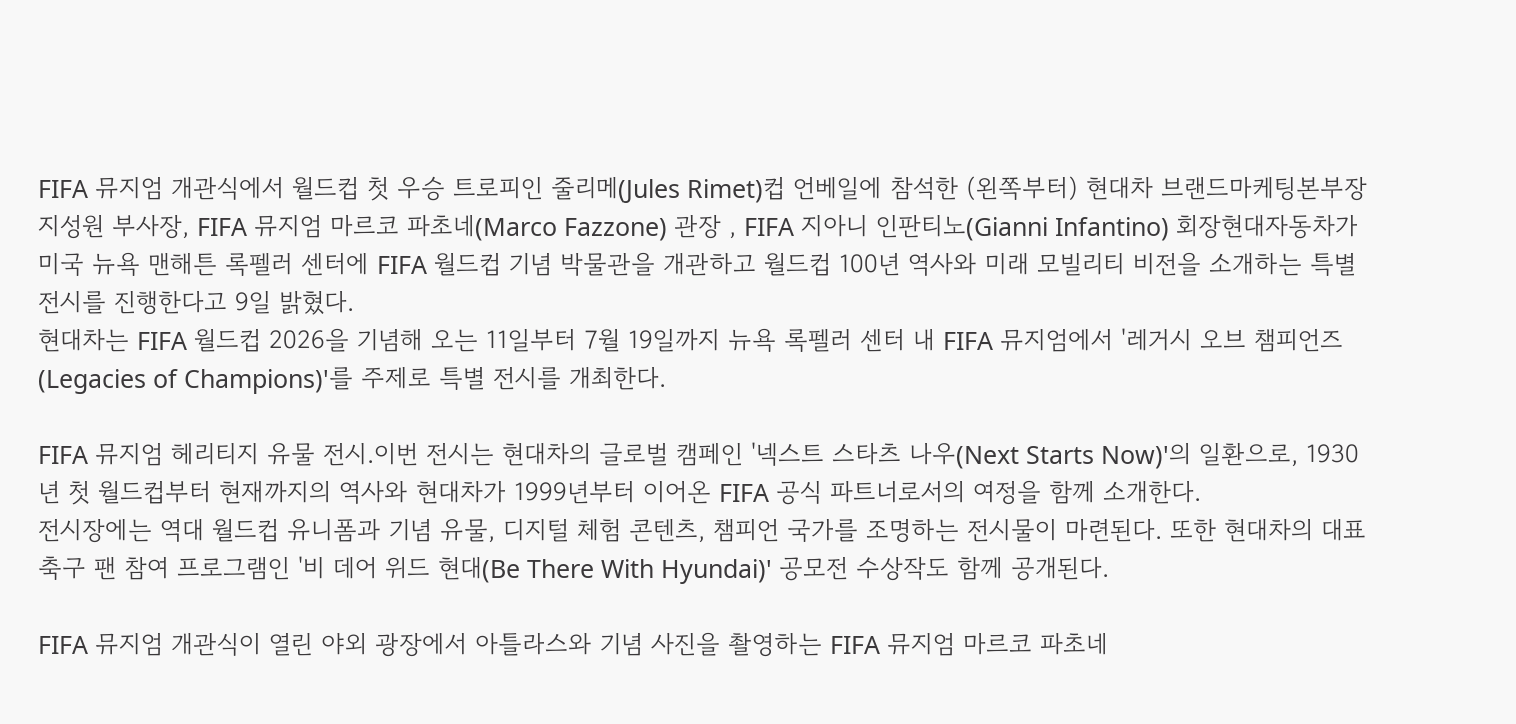FIFA 뮤지엄 개관식에서 월드컵 첫 우승 트로피인 줄리메(Jules Rimet)컵 언베일에 참석한 (왼쪽부터) 현대차 브랜드마케팅본부장 지성원 부사장, FIFA 뮤지엄 마르코 파초네(Marco Fazzone) 관장 , FIFA 지아니 인판티노(Gianni Infantino) 회장현대자동차가 미국 뉴욕 맨해튼 록펠러 센터에 FIFA 월드컵 기념 박물관을 개관하고 월드컵 100년 역사와 미래 모빌리티 비전을 소개하는 특별 전시를 진행한다고 9일 밝혔다.
현대차는 FIFA 월드컵 2026을 기념해 오는 11일부터 7월 19일까지 뉴욕 록펠러 센터 내 FIFA 뮤지엄에서 '레거시 오브 챔피언즈(Legacies of Champions)'를 주제로 특별 전시를 개최한다.

FIFA 뮤지엄 헤리티지 유물 전시.이번 전시는 현대차의 글로벌 캠페인 '넥스트 스타츠 나우(Next Starts Now)'의 일환으로, 1930년 첫 월드컵부터 현재까지의 역사와 현대차가 1999년부터 이어온 FIFA 공식 파트너로서의 여정을 함께 소개한다.
전시장에는 역대 월드컵 유니폼과 기념 유물, 디지털 체험 콘텐츠, 챔피언 국가를 조명하는 전시물이 마련된다. 또한 현대차의 대표 축구 팬 참여 프로그램인 '비 데어 위드 현대(Be There With Hyundai)' 공모전 수상작도 함께 공개된다.

FIFA 뮤지엄 개관식이 열린 야외 광장에서 아틀라스와 기념 사진을 촬영하는 FIFA 뮤지엄 마르코 파초네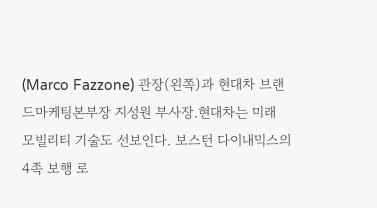(Marco Fazzone) 관장(왼쪽)과 현대차 브랜드마케팅본부장 지성원 부사장.현대차는 미래 모빌리티 기술도 선보인다. 보스턴 다이내믹스의 4족 보행 로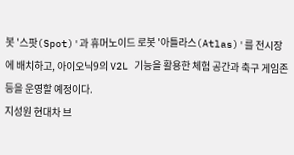봇 '스팟(Spot)'과 휴머노이드 로봇 '아틀라스(Atlas)'를 전시장에 배치하고, 아이오닉9의 V2L 기능을 활용한 체험 공간과 축구 게임존 등을 운영할 예정이다.
지성원 현대차 브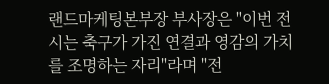랜드마케팅본부장 부사장은 "이번 전시는 축구가 가진 연결과 영감의 가치를 조명하는 자리"라며 "전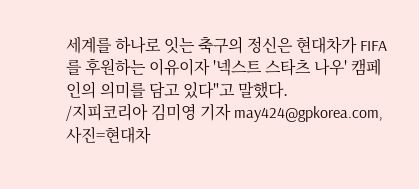세계를 하나로 잇는 축구의 정신은 현대차가 FIFA를 후원하는 이유이자 '넥스트 스타츠 나우' 캠페인의 의미를 담고 있다"고 말했다.
/지피코리아 김미영 기자 may424@gpkorea.com, 사진=현대차